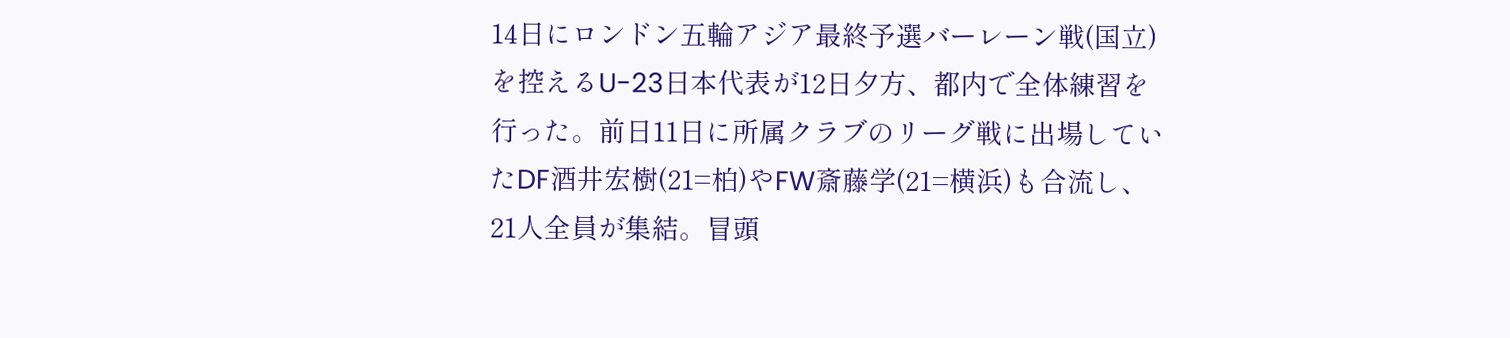14日にロンドン五輪アジア最終予選バーレーン戦(国立)を控えるU-23日本代表が12日夕方、都内で全体練習を行った。前日11日に所属クラブのリーグ戦に出場していたDF酒井宏樹(21=柏)やFW斎藤学(21=横浜)も合流し、21人全員が集結。冒頭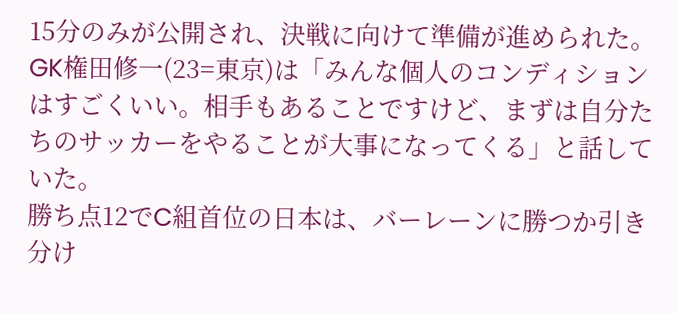15分のみが公開され、決戦に向けて準備が進められた。GK権田修一(23=東京)は「みんな個人のコンディションはすごくいい。相手もあることですけど、まずは自分たちのサッカーをやることが大事になってくる」と話していた。
勝ち点12でC組首位の日本は、バーレーンに勝つか引き分け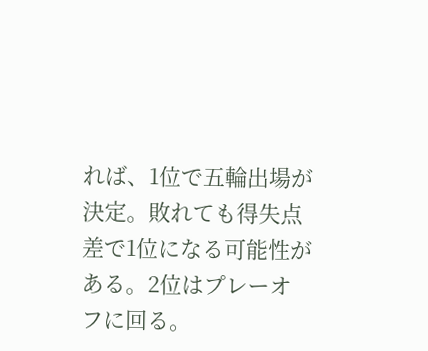れば、1位で五輪出場が決定。敗れても得失点差で1位になる可能性がある。2位はプレーオフに回る。